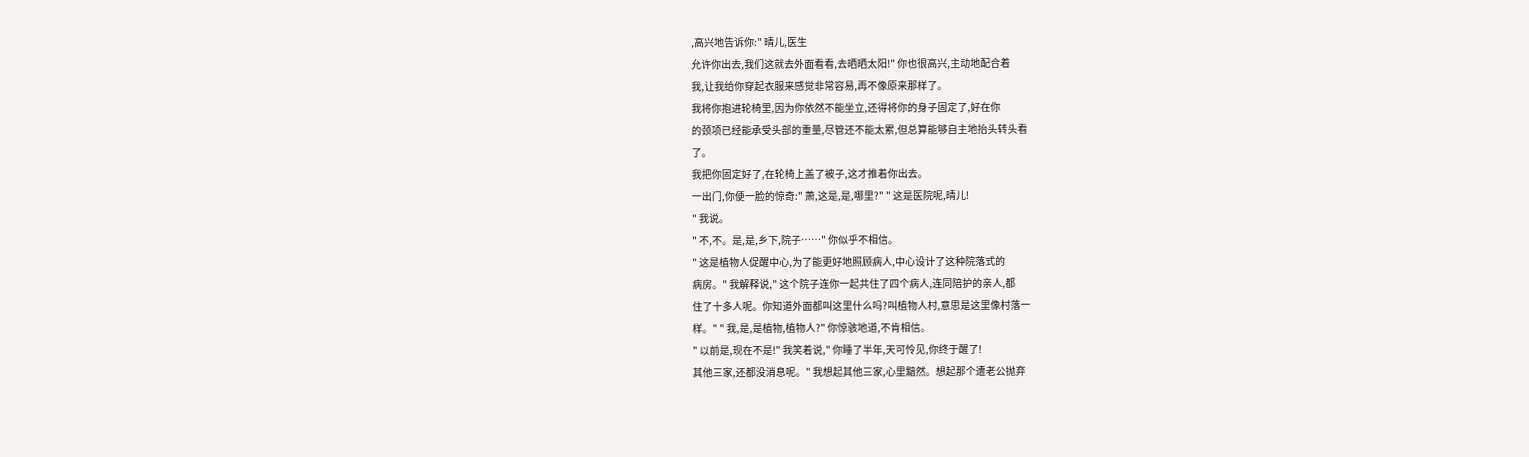,高兴地告诉你:" 晴儿,医生
允许你出去,我们这就去外面看看,去晒晒太阳!" 你也很高兴,主动地配合着
我,让我给你穿起衣服来感觉非常容易,再不像原来那样了。
我将你抱进轮椅里,因为你依然不能坐立,还得将你的身子固定了,好在你
的颈项已经能承受头部的重量,尽管还不能太累,但总算能够自主地抬头转头看
了。
我把你固定好了,在轮椅上盖了被子,这才推着你出去。
一出门,你便一脸的惊奇:" 萧,这是,是,哪里?" " 这是医院呢,晴儿!
" 我说。
" 不,不。是,是,乡下,院子……" 你似乎不相信。
" 这是植物人促醒中心,为了能更好地照顾病人,中心设计了这种院落式的
病房。" 我解释说," 这个院子连你一起共住了四个病人,连同陪护的亲人,都
住了十多人呢。你知道外面都叫这里什么吗?叫植物人村,意思是这里像村落一
样。" " 我,是,是植物,植物人?" 你惊骇地道,不肯相信。
" 以前是,现在不是!" 我笑着说," 你睡了半年,天可怜见,你终于醒了!
其他三家,还都没消息呢。" 我想起其他三家,心里黯然。想起那个遭老公抛弃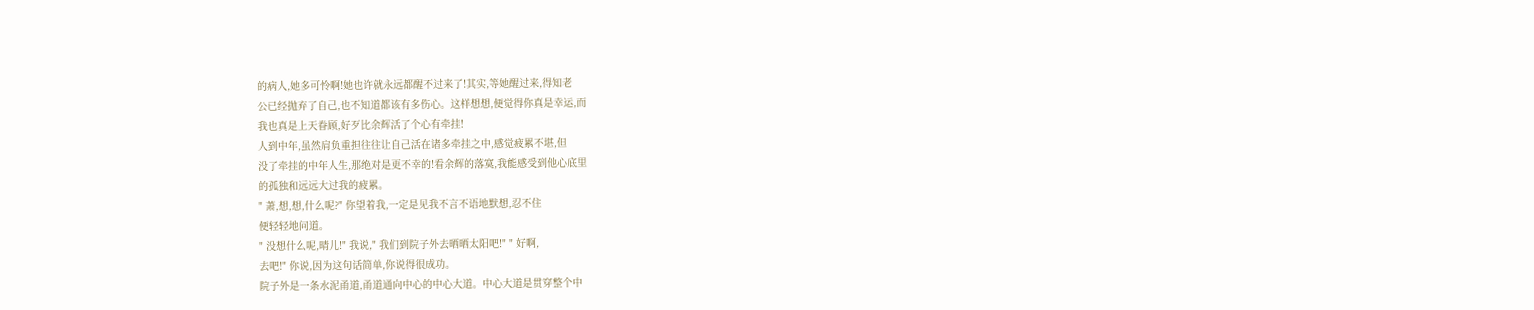的病人,她多可怜啊!她也许就永远都醒不过来了!其实,等她醒过来,得知老
公已经抛弃了自己,也不知道都该有多伤心。这样想想,便觉得你真是幸运,而
我也真是上天眷顾,好歹比余辉活了个心有牵挂!
人到中年,虽然肩负重担往往让自己活在诸多牵挂之中,感觉疲累不堪,但
没了牵挂的中年人生,那绝对是更不幸的!看余辉的落寞,我能感受到他心底里
的孤独和远远大过我的疲累。
" 萧,想,想,什么呢?" 你望着我,一定是见我不言不语地默想,忍不住
便轻轻地问道。
" 没想什么呢,晴儿!" 我说," 我们到院子外去晒晒太阳吧!" " 好啊,
去吧!" 你说,因为这句话简单,你说得很成功。
院子外是一条水泥甬道,甬道通向中心的中心大道。中心大道是贯穿整个中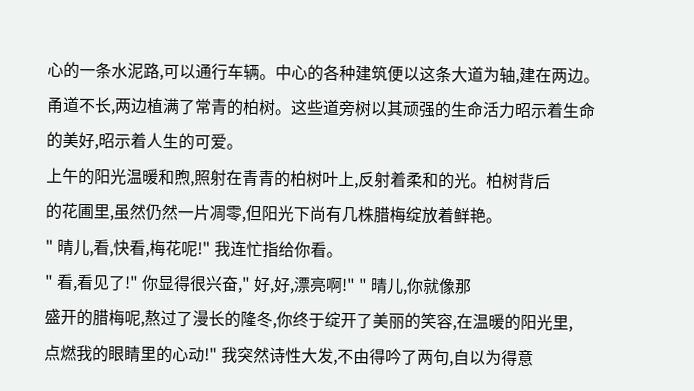心的一条水泥路,可以通行车辆。中心的各种建筑便以这条大道为轴,建在两边。
甬道不长,两边植满了常青的柏树。这些道旁树以其顽强的生命活力昭示着生命
的美好,昭示着人生的可爱。
上午的阳光温暖和煦,照射在青青的柏树叶上,反射着柔和的光。柏树背后
的花圃里,虽然仍然一片凋零,但阳光下尚有几株腊梅绽放着鲜艳。
" 晴儿,看,快看,梅花呢!" 我连忙指给你看。
" 看,看见了!" 你显得很兴奋," 好,好,漂亮啊!" " 晴儿,你就像那
盛开的腊梅呢,熬过了漫长的隆冬,你终于绽开了美丽的笑容,在温暖的阳光里,
点燃我的眼睛里的心动!" 我突然诗性大发,不由得吟了两句,自以为得意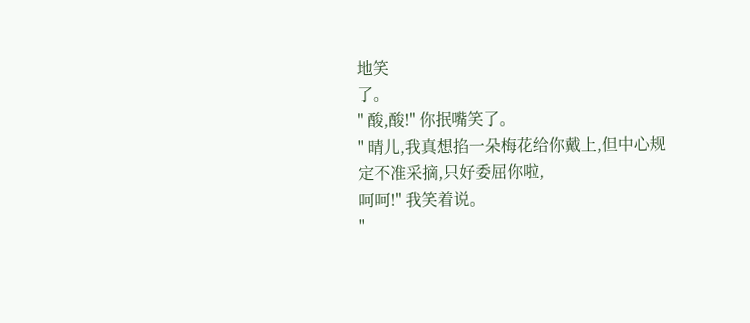地笑
了。
" 酸,酸!" 你抿嘴笑了。
" 晴儿,我真想掐一朵梅花给你戴上,但中心规定不准采摘,只好委屈你啦,
呵呵!" 我笑着说。
"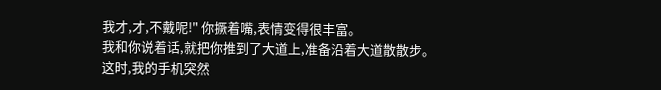我才,才,不戴呢!" 你撅着嘴,表情变得很丰富。
我和你说着话,就把你推到了大道上,准备沿着大道散散步。
这时,我的手机突然